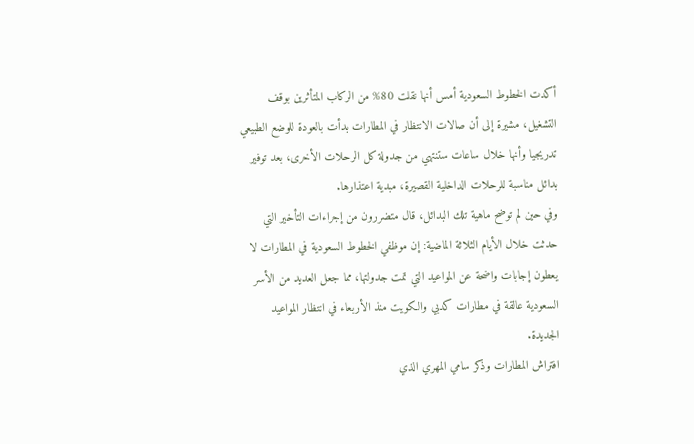أكدت الخطوط السعودية أمس أنها نقلت 80% من الركاب المتأثرين بوقف التشغيل، مشيرة إلى أن صالات الانتظار في المطارات بدأت بالعودة للوضع الطبيعي تدريجيا وأنها خلال ساعات ستنتهي من جدولة كل الرحلات الأخرى، بعد توفير بدائل مناسبة للرحلات الداخلية القصيرة، مبدية اعتذارها.
وفي حين لم توضح ماهية تلك البدائل، قال متضررون من إجراءات التأخير التي حدثت خلال الأيام الثلاثة الماضية: إن موظفي الخطوط السعودية في المطارات لا يعطون إجابات واضحة عن المواعيد التي تمت جدولتها، مما جعل العديد من الأسر السعودية عالقة في مطارات كدبي والكويت منذ الأربعاء في انتظار المواعيد الجديدة.
افتراش المطارات وذكر سامي المهري الذي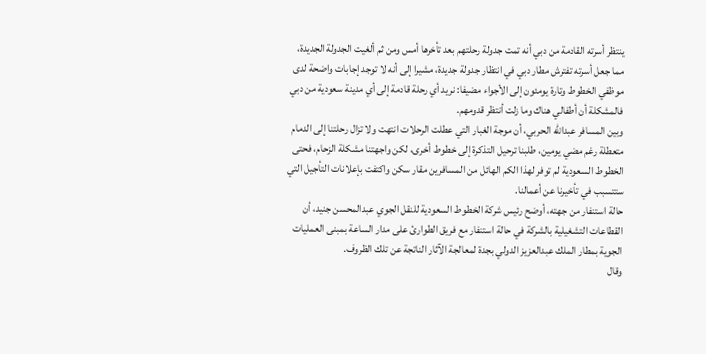ينتظر أسرته القادمة من دبي أنه تمت جدولة رحلتهم بعد تأخرها أمس ومن ثم ألغيت الجدولة الجديدة، مما جعل أسرته تفترش مطار دبي في انتظار جدولة جديدة، مشيرا إلى أنه لا توجد إجابات واضحة لدى موظفي الخطوط وتارة يومئون إلى الأجواء مضيفا: نريد أي رحلة قادمة إلى أي مدينة سعودية من دبي فالمشكلة أن أطفالي هناك وما زلت أنتظر قدومهم.
وبين المسافر عبدالله الحربي، أن موجة الغبار التي عطلت الرحلات انتهت ولا تزال رحلتنا إلى الدمام متعطلة رغم مضي يومين، طلبنا ترحيل التذكرة إلى خطوط أخرى، لكن واجهتنا مشكلة الزحام، فحتى الخطوط السعودية لم توفر لهذا الكم الهائل من المسافرين مقار سكن واكتفت بإعلانات التأجيل التي ستتسبب في تأخيرنا عن أعمالنا.
حالة استنفار من جهته، أوضح رئيس شركة الخطوط السعودية للنقل الجوي عبدالمحسن جنيد، أن القطاعات التشغيلية بالشركة في حالة استنفار مع فريق الطوارئ على مدار الساعة بمبنى العمليات الجوية بمطار الملك عبدالعزيز الدولي بجدة لمعالجة الآثار الناتجة عن تلك الظروف.
وقال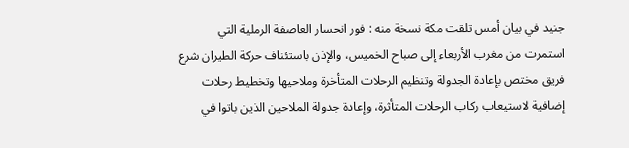جنيد في بيان أمس تلقت مكة نسخة منه : فور انحسار العاصفة الرملية التي استمرت من مغرب الأربعاء إلى صباح الخميس، والإذن باستئناف حركة الطيران شرع فريق مختص بإعادة الجدولة وتنظيم الرحلات المتأخرة وملاحيها وتخطيط رحلات إضافية لاستيعاب ركاب الرحلات المتأثرة، وإعادة جدولة الملاحين الذين باتوا في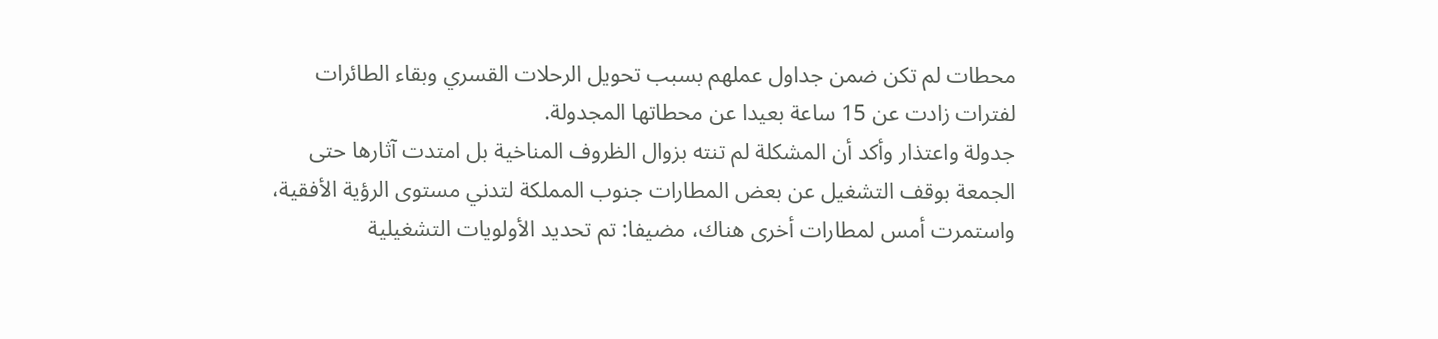محطات لم تكن ضمن جداول عملهم بسبب تحويل الرحلات القسري وبقاء الطائرات لفترات زادت عن 15 ساعة بعيدا عن محطاتها المجدولة.
جدولة واعتذار وأكد أن المشكلة لم تنته بزوال الظروف المناخية بل امتدت آثارها حتى الجمعة بوقف التشغيل عن بعض المطارات جنوب المملكة لتدني مستوى الرؤية الأفقية، واستمرت أمس لمطارات أخرى هناك، مضيفا: تم تحديد الأولويات التشغيلية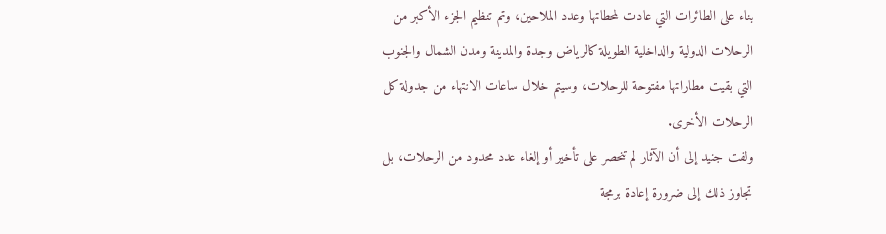بناء على الطائرات التي عادت لمحطاتها وعدد الملاحين، وتم تنظيم الجزء الأكبر من الرحلات الدولية والداخلية الطويلة كالرياض وجدة والمدينة ومدن الشمال والجنوب التي بقيت مطاراتها مفتوحة للرحلات، وسيتم خلال ساعات الانتهاء من جدولة كل الرحلات الأخرى.
ولفت جنيد إلى أن الآثار لم تنحصر على تأخير أو إلغاء عدد محدود من الرحلات، بل تجاوز ذلك إلى ضرورة إعادة برمجة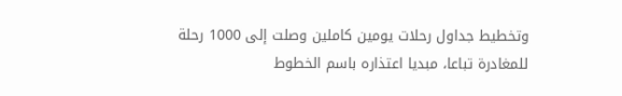وتخطيط جداول رحلات يومين كاملين وصلت إلى 1000 رحلة للمغادرة تباعا، مبديا اعتذاره باسم الخطوط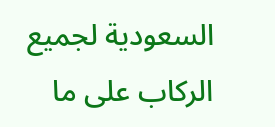السعودية لجميع الركاب على ما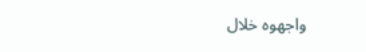واجهوه خلال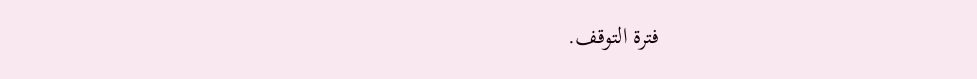فترة التوقف.